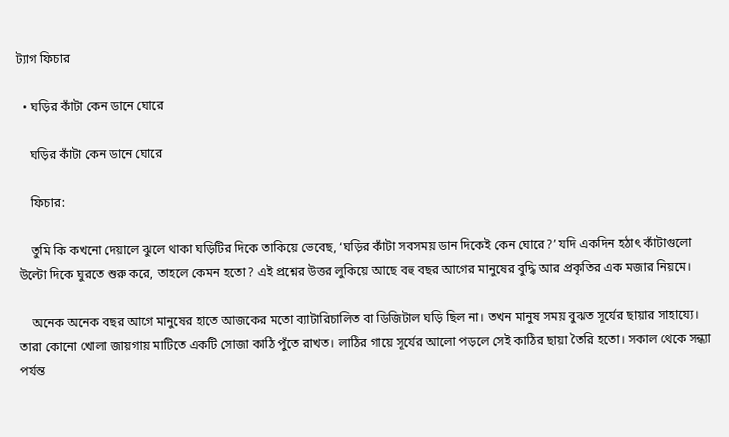ট্যাগ ফিচার

  • ঘড়ির কাঁটা কেন ডানে ঘোরে

    ঘড়ির কাঁটা কেন ডানে ঘোরে

    ফিচার:

    তুমি কি কখনো দেয়ালে ঝুলে থাকা ঘড়িটির দিকে তাকিয়ে ভেবেছ, ‘ঘড়ির কাঁটা সবসময় ডান দিকেই কেন ঘোরে?’ যদি একদিন হঠাৎ কাঁটাগুলো উল্টো দিকে ঘুরতে শুরু করে, তাহলে কেমন হতো? এই প্রশ্নের উত্তর লুকিয়ে আছে বহু বছর আগের মানুষের বুদ্ধি আর প্রকৃতির এক মজার নিয়মে।

    অনেক অনেক বছর আগে মানুষের হাতে আজকের মতো ব্যাটারিচালিত বা ডিজিটাল ঘড়ি ছিল না। তখন মানুষ সময় বুঝত সূর্যের ছায়ার সাহায্যে। তারা কোনো খোলা জায়গায় মাটিতে একটি সোজা কাঠি পুঁতে রাখত। লাঠির গায়ে সূর্যের আলো পড়লে সেই কাঠির ছায়া তৈরি হতো। সকাল থেকে সন্ধ্যা পর্যন্ত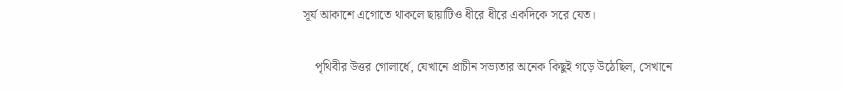সূর্য আকাশে এগোতে থাকলে ছায়াটিও ধীরে ধীরে একদিকে সরে যেত।

    পৃথিবীর উত্তর গোলার্ধে, যেখানে প্রাচীন সভ্যতার অনেক কিছুই গড়ে উঠেছিল, সেখানে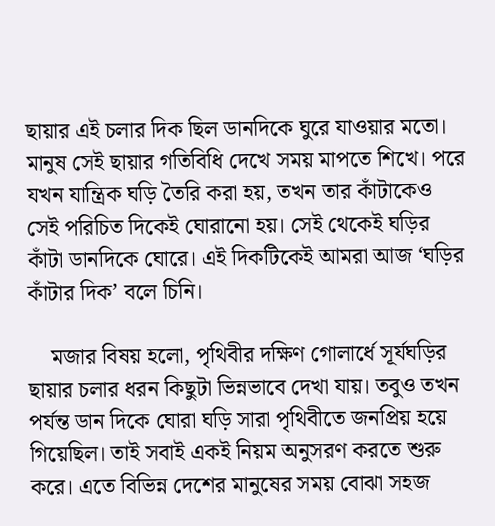ছায়ার এই চলার দিক ছিল ডানদিকে ঘুরে যাওয়ার মতো। মানুষ সেই ছায়ার গতিবিধি দেখে সময় মাপতে শিখে। পরে যখন যান্ত্রিক ঘড়ি তৈরি করা হয়, তখন তার কাঁটাকেও সেই পরিচিত দিকেই ঘোরানো হয়। সেই থেকেই ঘড়ির কাঁটা ডানদিকে ঘোরে। এই দিকটিকেই আমরা আজ ‘ঘড়ির কাঁটার দিক’ বলে চিনি।

    মজার বিষয় হলো, পৃথিবীর দক্ষিণ গোলার্ধে সূর্যঘড়ির ছায়ার চলার ধরন কিছুটা ভিন্নভাবে দেখা যায়। তবুও তখন পর্যন্ত ডান দিকে ঘোরা ঘড়ি সারা পৃথিবীতে জনপ্রিয় হয়ে গিয়েছিল। তাই সবাই একই নিয়ম অনুসরণ করতে শুরু করে। এতে বিভিন্ন দেশের মানুষের সময় বোঝা সহজ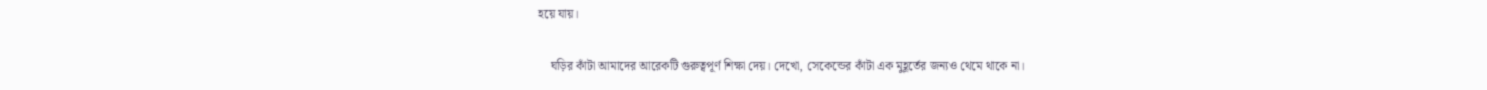হয়ে যায়।

    ঘড়ির কাঁটা আমাদের আরেকটি গুরুত্বপূর্ণ শিক্ষা দেয়। দেখো, সেকেন্ডের কাঁটা এক মুহূর্তের জন্যও থেমে থাকে না।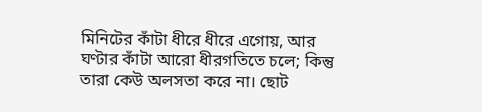মিনিটের কাঁটা ধীরে ধীরে এগোয়, আর ঘণ্টার কাঁটা আরো ধীরগতিতে চলে; কিন্তু তারা কেউ অলসতা করে না। ছোট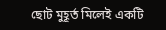ছোট মুহূর্ত মিলেই একটি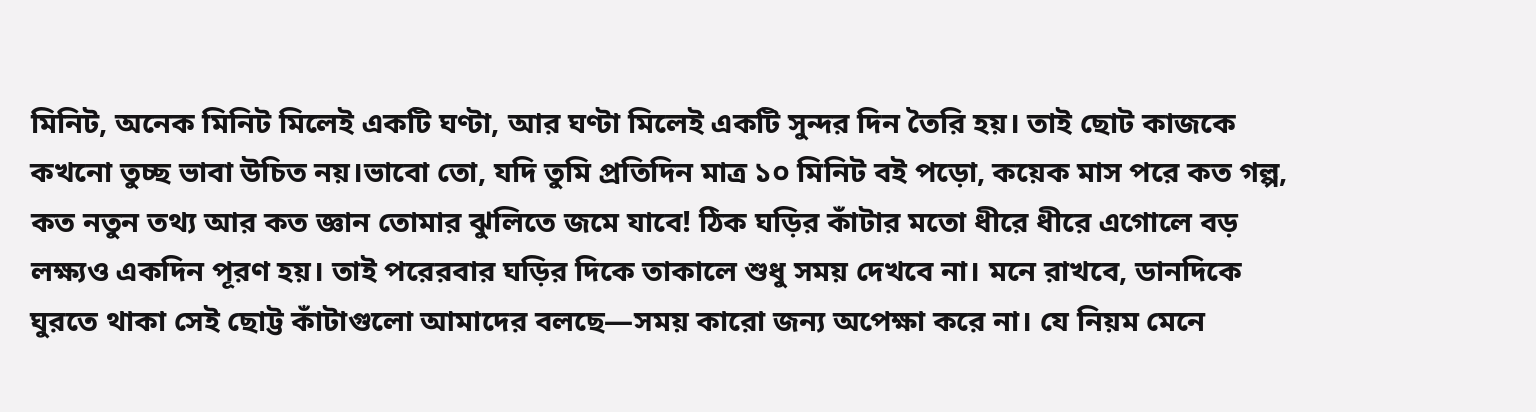মিনিট, অনেক মিনিট মিলেই একটি ঘণ্টা, আর ঘণ্টা মিলেই একটি সুন্দর দিন তৈরি হয়। তাই ছোট কাজকে কখনো তুচ্ছ ভাবা উচিত নয়।ভাবো তো, যদি তুমি প্রতিদিন মাত্র ১০ মিনিট বই পড়ো, কয়েক মাস পরে কত গল্প, কত নতুন তথ্য আর কত জ্ঞান তোমার ঝুলিতে জমে যাবে! ঠিক ঘড়ির কাঁটার মতো ধীরে ধীরে এগোলে বড় লক্ষ্যও একদিন পূরণ হয়। তাই পরেরবার ঘড়ির দিকে তাকালে শুধু সময় দেখবে না। মনে রাখবে, ডানদিকে ঘুরতে থাকা সেই ছোট্ট কাঁটাগুলো আমাদের বলছে—সময় কারো জন্য অপেক্ষা করে না। যে নিয়ম মেনে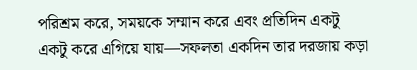পরিশ্রম করে, সময়কে সম্মান করে এবং প্রতিদিন একটু একটু করে এগিয়ে যায়—সফলতা একদিন তার দরজায় কড়া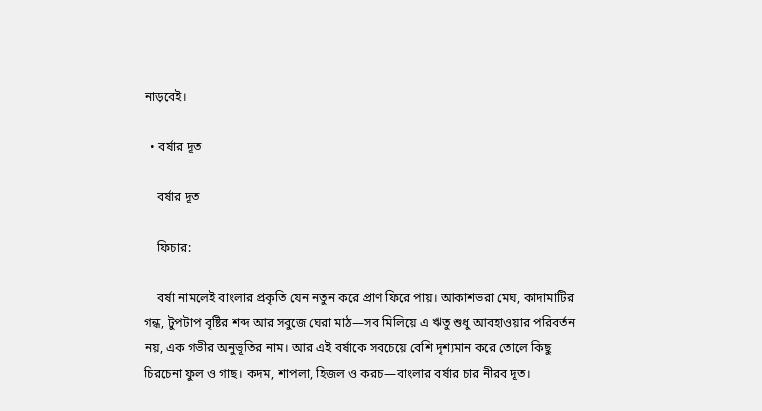নাড়বেই।

  • বর্ষার দূত

    বর্ষার দূত

    ফিচার:

    বর্ষা নামলেই বাংলার প্রকৃতি যেন নতুন করে প্রাণ ফিরে পায়। আকাশভরা মেঘ, কাদামাটির গন্ধ, টুপটাপ বৃষ্টির শব্দ আর সবুজে ঘেরা মাঠ—সব মিলিয়ে এ ঋতু শুধু আবহাওয়ার পরিবর্তন নয়, এক গভীর অনুভূতির নাম। আর এই বর্ষাকে সবচেয়ে বেশি দৃশ্যমান করে তোলে কিছু চিরচেনা ফুল ও গাছ। কদম, শাপলা, হিজল ও করচ—বাংলার বর্ষার চার নীরব দূত।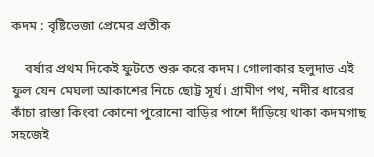কদম : বৃষ্টিভেজা প্রেমের প্রতীক

    বর্ষার প্রথম দিকেই ফুটতে শুরু করে কদম। গোলাকার হলুদাভ এই ফুল যেন মেঘলা আকাশের নিচে ছোট্ট সূর্য। গ্রামীণ পথ, নদীর ধারের কাঁচা রাস্তা কিংবা কোনো পুরোনো বাড়ির পাশে দাঁড়িয়ে থাকা কদমগাছ সহজেই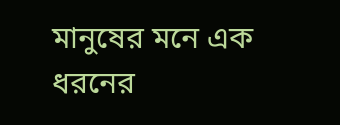মানুষের মনে এক ধরনের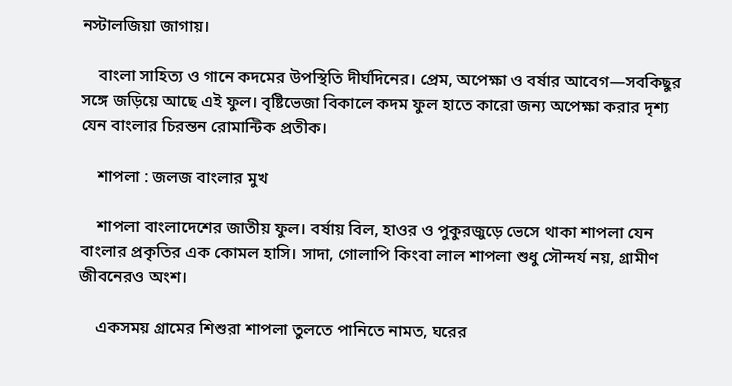নস্টালজিয়া জাগায়।

    বাংলা সাহিত্য ও গানে কদমের উপস্থিতি দীর্ঘদিনের। প্রেম, অপেক্ষা ও বর্ষার আবেগ—সবকিছুর সঙ্গে জড়িয়ে আছে এই ফুল। বৃষ্টিভেজা বিকালে কদম ফুল হাতে কারো জন্য অপেক্ষা করার দৃশ্য যেন বাংলার চিরন্তন রোমান্টিক প্রতীক।

    শাপলা : জলজ বাংলার মুখ

    শাপলা বাংলাদেশের জাতীয় ফুল। বর্ষায় বিল, হাওর ও পুকুরজুড়ে ভেসে থাকা শাপলা যেন বাংলার প্রকৃতির এক কোমল হাসি। সাদা, গোলাপি কিংবা লাল শাপলা শুধু সৌন্দর্য নয়, গ্রামীণ জীবনেরও অংশ।

    একসময় গ্রামের শিশুরা শাপলা তুলতে পানিতে নামত, ঘরের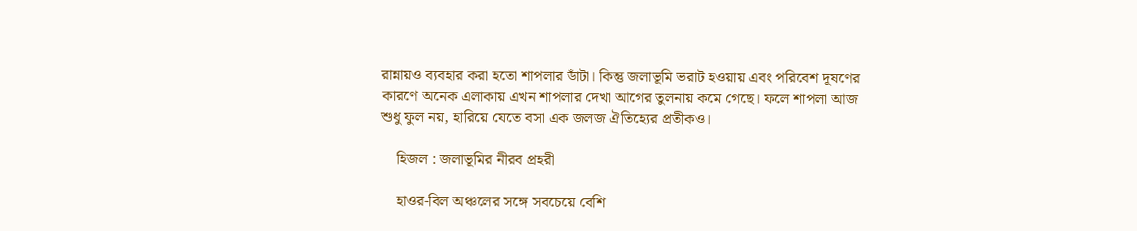রান্নায়ও ব্যবহার করা হতো শাপলার ডাঁটা। কিন্তু জলাভূমি ভরাট হওয়ায় এবং পরিবেশ দূষণের কারণে অনেক এলাকায় এখন শাপলার দেখা আগের তুলনায় কমে গেছে। ফলে শাপলা আজ শুধু ফুল নয়, হারিয়ে যেতে বসা এক জলজ ঐতিহ্যের প্রতীকও।

    হিজল : জলাভূমির নীরব প্রহরী

    হাওর-বিল অঞ্চলের সঙ্গে সবচেয়ে বেশি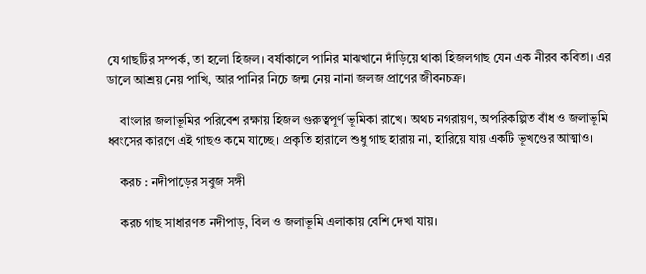যে গাছটির সম্পর্ক, তা হলো হিজল। বর্ষাকালে পানির মাঝখানে দাঁড়িয়ে থাকা হিজলগাছ যেন এক নীরব কবিতা। এর ডালে আশ্রয় নেয় পাখি, আর পানির নিচে জন্ম নেয় নানা জলজ প্রাণের জীবনচক্র।

    বাংলার জলাভূমির পরিবেশ রক্ষায় হিজল গুরুত্বপূর্ণ ভূমিকা রাখে। অথচ নগরায়ণ, অপরিকল্পিত বাঁধ ও জলাভূমি ধ্বংসের কারণে এই গাছও কমে যাচ্ছে। প্রকৃতি হারালে শুধু গাছ হারায় না, হারিয়ে যায় একটি ভূখণ্ডের আত্মাও।

    করচ : নদীপাড়ের সবুজ সঙ্গী

    করচ গাছ সাধারণত নদীপাড়, বিল ও জলাভূমি এলাকায় বেশি দেখা যায়।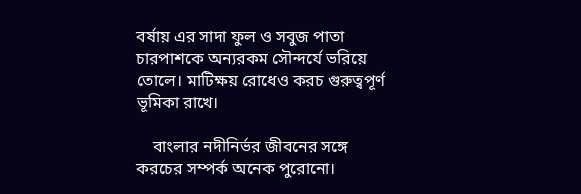বর্ষায় এর সাদা ফুল ও সবুজ পাতা চারপাশকে অন্যরকম সৌন্দর্যে ভরিয়ে তোলে। মাটিক্ষয় রোধেও করচ গুরুত্বপূর্ণ ভূমিকা রাখে।

    বাংলার নদীনির্ভর জীবনের সঙ্গে করচের সম্পর্ক অনেক পুরোনো।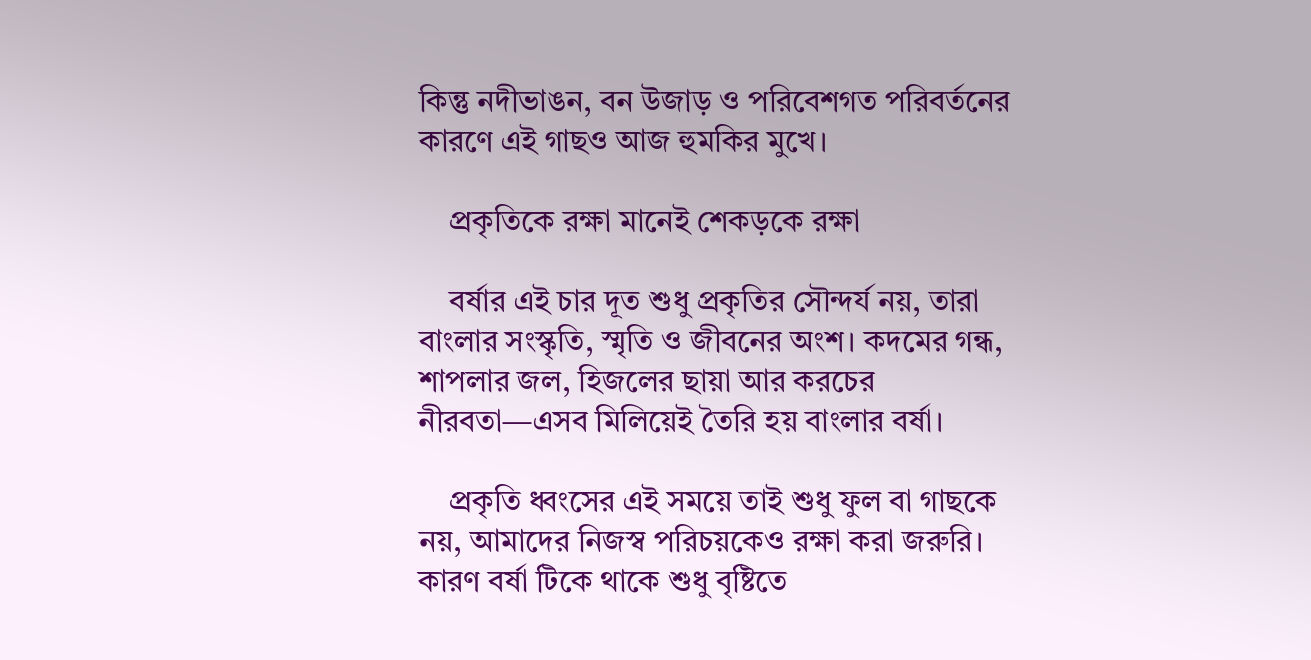কিন্তু নদীভাঙন, বন উজাড় ও পরিবেশগত পরিবর্তনের কারণে এই গাছও আজ হুমকির মুখে।

    প্রকৃতিকে রক্ষা মানেই শেকড়কে রক্ষা

    বর্ষার এই চার দূত শুধু প্রকৃতির সৌন্দর্য নয়, তারা বাংলার সংস্কৃতি, স্মৃতি ও জীবনের অংশ। কদমের গন্ধ, শাপলার জল, হিজলের ছায়া আর করচের নীরবতা—এসব মিলিয়েই তৈরি হয় বাংলার বর্ষা।

    প্রকৃতি ধ্বংসের এই সময়ে তাই শুধু ফুল বা গাছকে নয়, আমাদের নিজস্ব পরিচয়কেও রক্ষা করা জরুরি। কারণ বর্ষা টিকে থাকে শুধু বৃষ্টিতে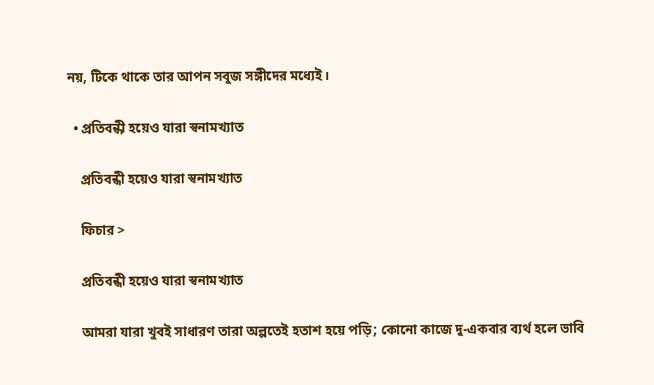নয়, টিকে থাকে তার আপন সবুজ সঙ্গীদের মধ্যেই।

  • প্রতিবন্ধী হয়েও যারা স্বনামখ্যাত

    প্রতিবন্ধী হয়েও যারা স্বনামখ্যাত

    ফিচার >

    প্রতিবন্ধী হয়েও যারা স্বনামখ্যাত

    আমরা যারা খুবই সাধারণ তারা অল্পতেই হতাশ হয়ে পড়ি; কোনো কাজে দু-একবার ব্যর্থ হলে ভাবি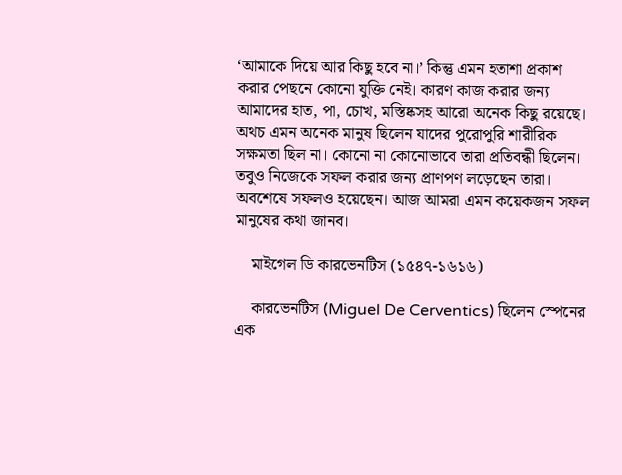‘আমাকে দিয়ে আর কিছু হবে না।’ কিন্তু এমন হতাশা প্রকাশ করার পেছনে কোনো যুক্তি নেই। কারণ কাজ করার জন্য আমাদের হাত, পা, চোখ, মস্তিষ্কসহ আরো অনেক কিছু রয়েছে। অথচ এমন অনেক মানুষ ছিলেন যাদের পুরোপুরি শারীরিক সক্ষমতা ছিল না। কোনো না কোনোভাবে তারা প্রতিবন্ধী ছিলেন। তবুও নিজেকে সফল করার জন্য প্রাণপণ লড়েছেন তারা। অবশেষে সফলও হয়েছেন। আজ আমরা এমন কয়েকজন সফল মানুষের কথা জানব।

    মাইগেল ডি কারভেনটিস (১৫৪৭-১৬১৬)

    কারভেনটিস (Miguel De Cerventics) ছিলেন স্পেনের এক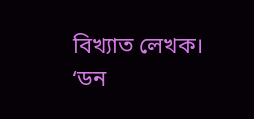বিখ্যাত লেখক। ‘ডন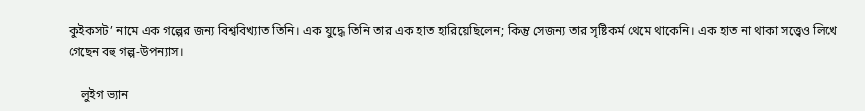কুইকসট’ নামে এক গল্পের জন্য বিশ্ববিখ্যাত তিনি। এক যুদ্ধে তিনি তার এক হাত হারিয়েছিলেন; কিন্তু সেজন্য তার সৃষ্টিকর্ম থেমে থাকেনি। এক হাত না থাকা সত্ত্বেও লিখে গেছেন বহু গল্প-উপন্যাস।

    লুইগ ভ্যান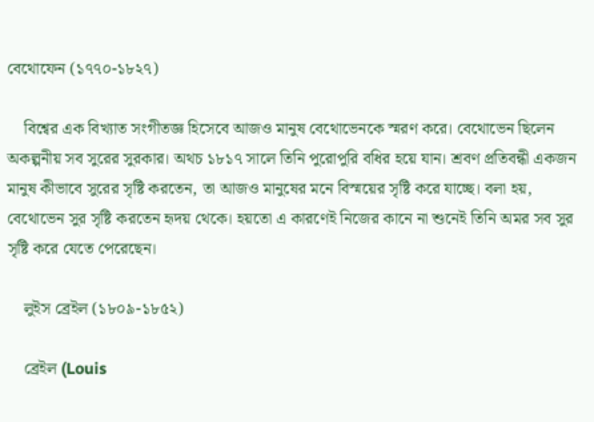বেথোফেন (১৭৭০-১৮২৭)

    বিশ্বের এক বিখ্যাত সংগীতজ্ঞ হিসেবে আজও মানুষ বেথোভেনকে স্মরণ করে। বেথোভেন ছিলেন অকল্পনীয় সব সুরের সুরকার। অথচ ১৮১৭ সালে তিনি পুরোপুরি বধির হয়ে যান। শ্রবণ প্রতিবন্ধী একজন মানুষ কীভাবে সুরের সৃষ্টি করতেন, তা আজও মানুষের মনে বিস্ময়ের সৃষ্টি করে যাচ্ছে। বলা হয়, বেথোভেন সুর সৃষ্টি করতেন হৃদয় থেকে। হয়তো এ কারণেই নিজের কানে না শুনেই তিনি অমর সব সুর সৃষ্টি করে যেতে পেরেছেন।

    লুইস ব্রেইল (১৮০৯-১৮৫২)

    ব্রেইল (Louis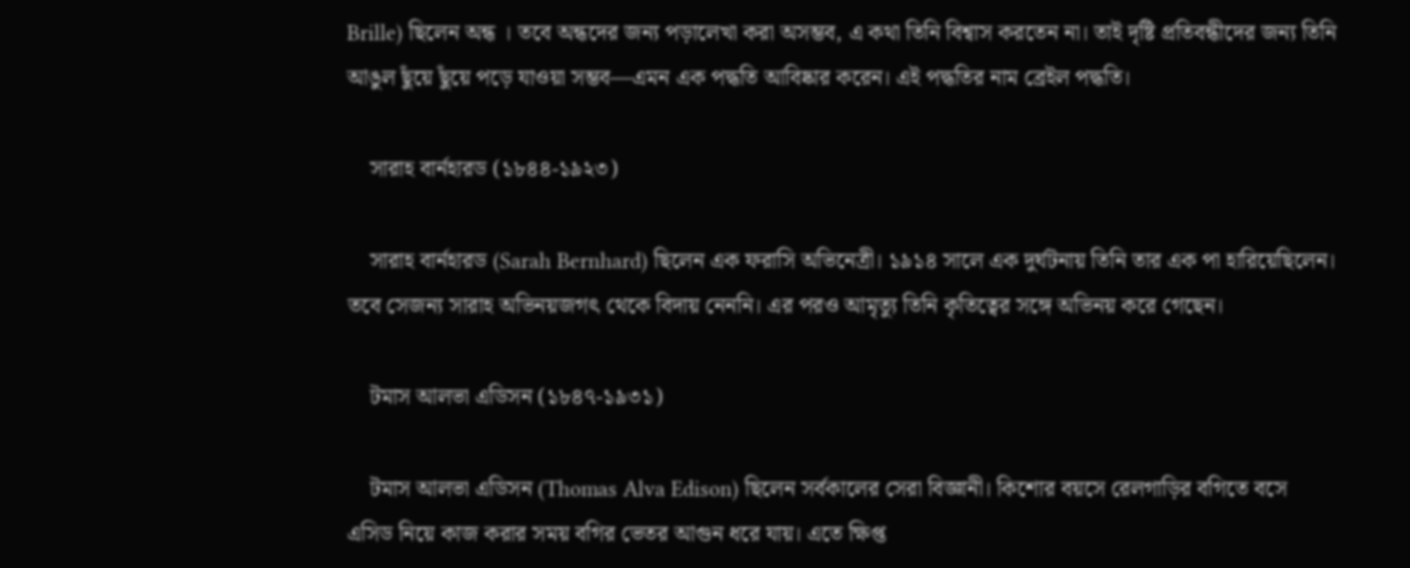Brille) ছিলেন অন্ধ । তবে অন্ধদের জন্য পড়ালেখা করা অসম্ভব, এ কথা তিনি বিশ্বাস করতেন না। তাই দৃষ্টি প্রতিবন্ধীদের জন্য তিনি আঙুল ছুঁয়ে ছুঁয়ে পড়ে যাওয়া সম্ভব—এমন এক পদ্ধতি আবিষ্কার করেন। এই পদ্ধতির নাম ব্রেইল পদ্ধতি।

    সারাহ বার্নহারড (১৮৪৪-১৯২৩)

    সারাহ বার্নহারড (Sarah Bernhard) ছিলেন এক ফরাসি অভিনেত্রী। ১৯১৪ সালে এক দুর্ঘটনায় তিনি তার এক পা হারিয়েছিলেন। তবে সেজন্য সারাহ অভিনয়জগৎ থেকে বিদায় নেননি। এর পরও আমৃত্যু তিনি কৃতিত্বের সঙ্গে অভিনয় করে গেছেন।

    টমাস আলভা এডিসন (১৮৪৭-১৯৩১)

    টমাস আলভা এডিসন (Thomas Alva Edison) ছিলেন সর্বকালের সেরা বিজ্ঞানী। কিশোর বয়সে রেলগাড়ির বগিতে বসে এসিড নিয়ে কাজ করার সময় বগির ভেতর আগুন ধরে যায়। এতে ক্ষিপ্ত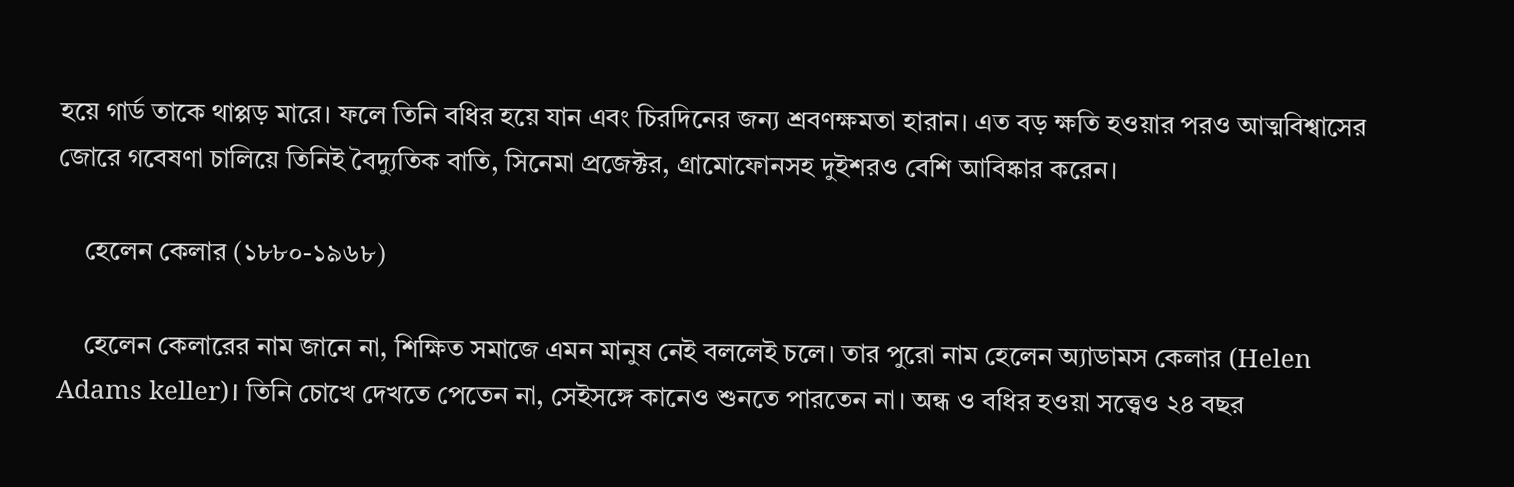হয়ে গার্ড তাকে থাপ্পড় মারে। ফলে তিনি বধির হয়ে যান এবং চিরদিনের জন্য শ্রবণক্ষমতা হারান। এত বড় ক্ষতি হওয়ার পরও ‍আত্মবিশ্বাসের জোরে গবেষণা চালিয়ে তিনিই বৈদ্যুতিক বাতি, সিনেমা প্রজেক্টর, গ্রামোফোনসহ দুইশরও বেশি আবিষ্কার করেন।

    হেলেন কেলার (১৮৮০-১৯৬৮)

    হেলেন কেলারের নাম জানে না, শিক্ষিত সমাজে এমন মানুষ নেই বললেই চলে। তার পুরো নাম হেলেন অ্যাডামস কেলার (Helen Adams keller)। তিনি চোখে দেখতে পেতেন না, সেইসঙ্গে কানেও শুনতে পারতেন না। অন্ধ ও বধির হওয়া সত্ত্বেও ২৪ বছর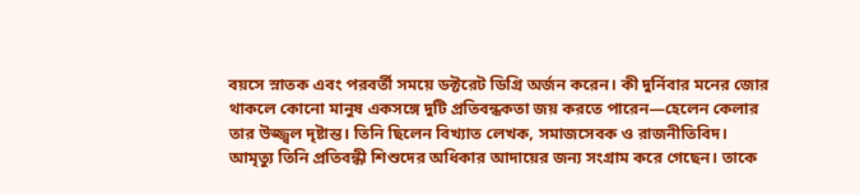বয়সে স্নাতক এবং পরবর্তী সময়ে ডক্টরেট ডিগ্রি অর্জন করেন। কী দুর্নিবার মনের জোর থাকলে কোনো মানুষ একসঙ্গে দুটি প্রতিবন্ধকতা জয় করতে পারেন—হেলেন কেলার তার উজ্জ্বল দৃষ্টান্ত। তিনি ছিলেন বিখ্যাত লেখক, সমাজসেবক ও রাজনীতিবিদ। আমৃত্যু তিনি প্রতিবন্ধী শিশুদের অধিকার আদায়ের জন্য সংগ্রাম করে গেছেন। তাকে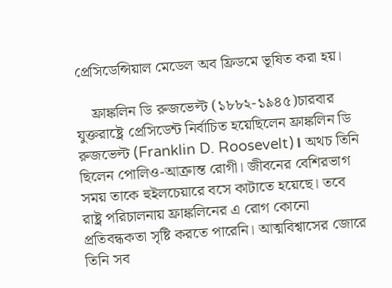প্রেসিডেন্সিয়াল মেডেল অব ফ্রিডমে ভূষিত করা হয়।

    ফ্রাঙ্কলিন ডি রুজভেল্ট (১৮৮২-১৯৪৫)চারবার যুক্তরাষ্ট্রে প্রেসিডেন্ট নির্বাচিত হয়েছিলেন ফ্রাঙ্কলিন ডি রুজভেল্ট (Franklin D. Roosevelt)। অথচ তিনি ছিলেন পোলিও-আক্রান্ত রোগী। জীবনের বেশিরভাগ সময় তাকে হুইলচেয়ারে বসে কাটাতে হয়েছে। তবে রাষ্ট্র পরিচালনায় ফ্রাঙ্কলিনের এ রোগ কোনো প্রতিবন্ধকতা সৃষ্টি করতে পারেনি। আত্মবিশ্বাসের জোরে তিনি সব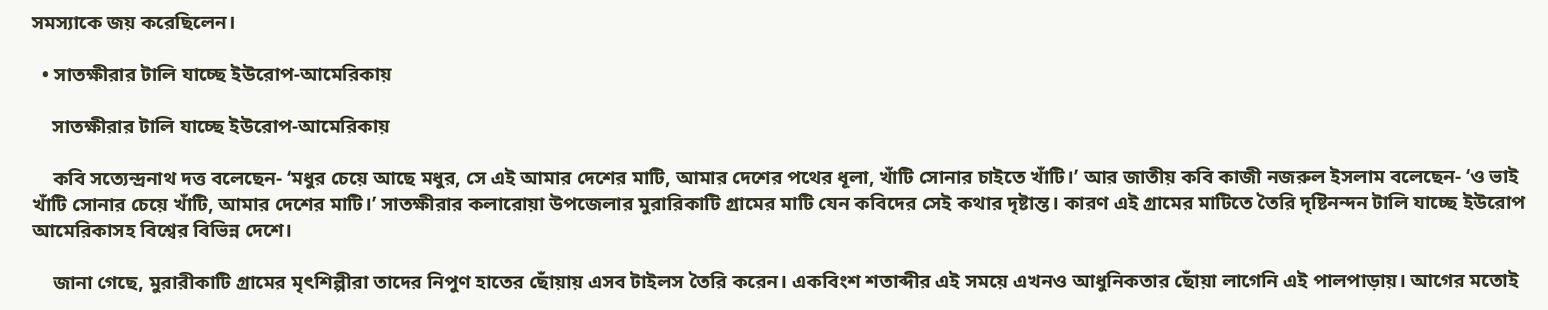সমস্যাকে জয় করেছিলেন।

  • সাতক্ষীরার টালি যাচ্ছে ইউরোপ-আমেরিকায়

    সাতক্ষীরার টালি যাচ্ছে ইউরোপ-আমেরিকায়

    কবি সত্যেন্দ্রনাথ দত্ত বলেছেন- ‘মধুর চেয়ে আছে মধুর, সে এই আমার দেশের মাটি, আমার দেশের পথের ধূলা, খাঁটি সোনার চাইতে খাঁটি।’ আর জাতীয় কবি কাজী নজরুল ইসলাম বলেছেন- ‘ও ভাই খাঁটি সোনার চেয়ে খাঁটি, আমার দেশের মাটি।’ সাতক্ষীরার কলারোয়া উপজেলার মুরারিকাটি গ্রামের মাটি যেন কবিদের সেই কথার দৃষ্টান্ত। কারণ এই গ্রামের মাটিতে তৈরি দৃষ্টিনন্দন টালি যাচ্ছে ইউরোপ আমেরিকাসহ বিশ্বের বিভিন্ন দেশে।

    জানা গেছে, মুরারীকাটি গ্রামের মৃৎশিল্পীরা তাদের নিপুণ হাতের ছোঁয়ায় এসব টাইলস তৈরি করেন। একবিংশ শতাব্দীর এই সময়ে এখনও আধুনিকতার ছোঁয়া লাগেনি এই পালপাড়ায়। আগের মতোই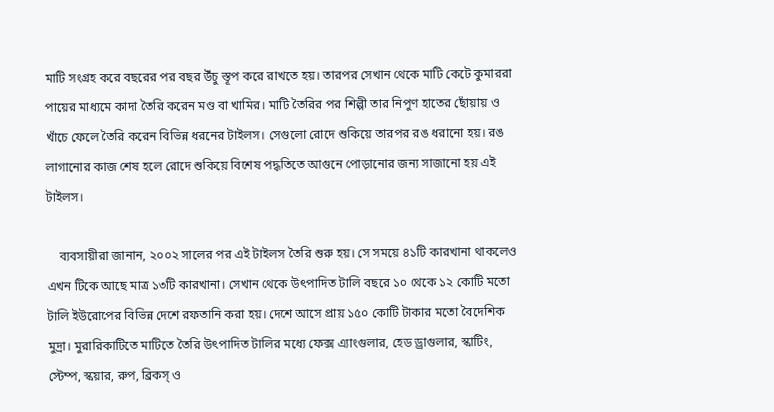মাটি সংগ্রহ করে বছরের পর বছর উঁচু স্তূপ করে রাখতে হয়। তারপর সেখান থেকে মাটি কেটে কুমাররা পায়ের মাধ্যমে কাদা তৈরি করেন মণ্ড বা খামির। মাটি তৈরির পর শিল্পী তার নিপুণ হাতের ছোঁয়ায় ও খাঁচে ফেলে তৈরি করেন বিভিন্ন ধরনের টাইলস। সেগুলো রোদে শুকিয়ে তারপর রঙ ধরানো হয়। রঙ লাগানোর কাজ শেষ হলে রোদে শুকিয়ে বিশেষ পদ্ধতিতে আগুনে পোড়ানোর জন্য সাজানো হয় এই টাইলস।

    ব্যবসায়ীরা জানান, ২০০২ সালের পর এই টাইলস তৈরি শুরু হয়। সে সময়ে ৪১টি কারখানা থাকলেও এখন টিকে আছে মাত্র ১৩টি কারখানা। সেখান থেকে উৎপাদিত টালি বছরে ১০ থেকে ১২ কোটি মতো টালি ইউরোপের বিভিন্ন দেশে রফতানি করা হয়। দেশে আসে প্রায় ১৫০ কোটি টাকার মতো বৈদেশিক মুদ্রা। মুরারিকাটিতে মাটিতে তৈরি উৎপাদিত টালির মধ্যে ফেক্স এ্যাংগুলার, হেড ড্রাগুলার, স্কাটিং, স্টেম্প, স্কয়ার, রুপ, ব্রিকস্ ও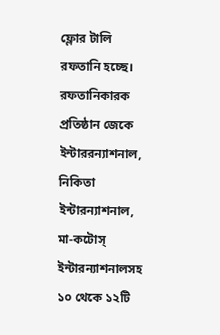ফ্লোর টালি রফতানি হচ্ছে। রফতানিকারক প্রতিষ্ঠান জেকে ইন্টাররন্যাশনাল, নিকিতা ইন্টারন্যাশনাল, মা-কটোস্ ইন্টারন্যাশনালসহ ১০ থেকে ১২টি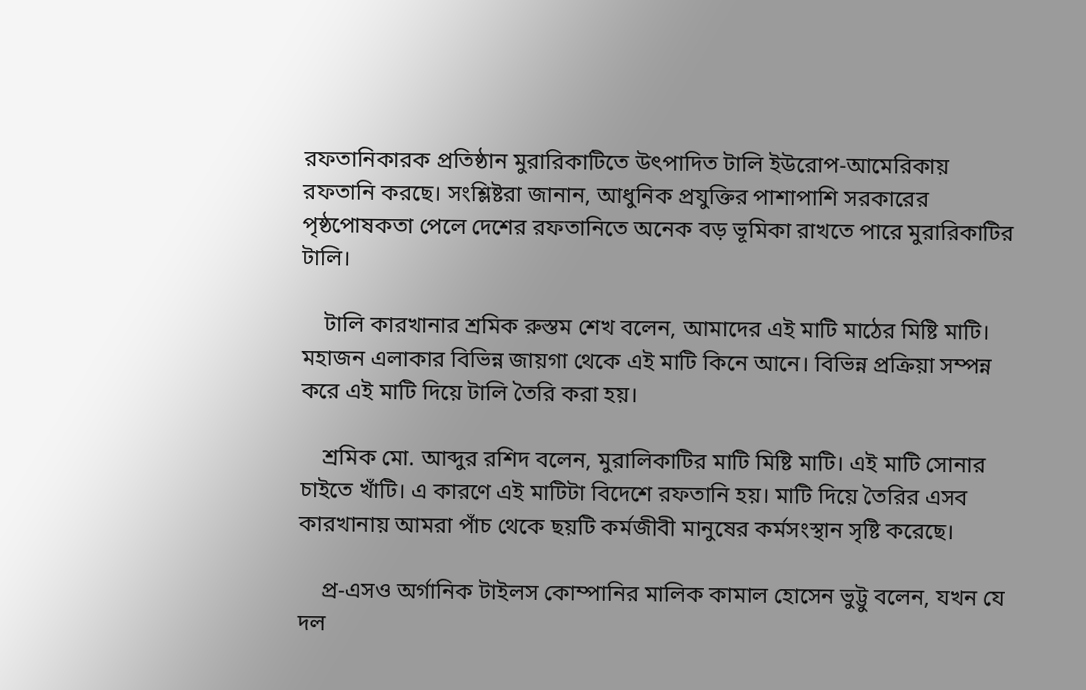রফতানিকারক প্রতিষ্ঠান মুরারিকাটিতে উৎপাদিত টালি ইউরোপ-আমেরিকায় রফতানি করছে। সংশ্লিষ্টরা জানান, আধুনিক প্রযুক্তির পাশাপাশি সরকারের পৃষ্ঠপোষকতা পেলে দেশের রফতানিতে অনেক বড় ভূমিকা রাখতে পারে মুরারিকাটির টালি।

    টালি কারখানার শ্রমিক রুস্তম শেখ বলেন, আমাদের এই মাটি মাঠের মিষ্টি মাটি। মহাজন এলাকার বিভিন্ন জায়গা থেকে এই মাটি কিনে আনে। বিভিন্ন প্রক্রিয়া সম্পন্ন করে এই মাটি দিয়ে টালি তৈরি করা হয়।

    শ্রমিক মো. আব্দুর রশিদ বলেন, মুরালিকাটির মাটি মিষ্টি মাটি। এই মাটি সোনার চাইতে খাঁটি। এ কারণে এই মাটিটা বিদেশে রফতানি হয়। মাটি দিয়ে তৈরির এসব কারখানায় আমরা পাঁচ থেকে ছয়টি কর্মজীবী মানুষের কর্মসংস্থান সৃষ্টি করেছে।

    প্র-এসও অর্গানিক টাইলস কোম্পানির মালিক কামাল হোসেন ভুট্টু বলেন, যখন যে দল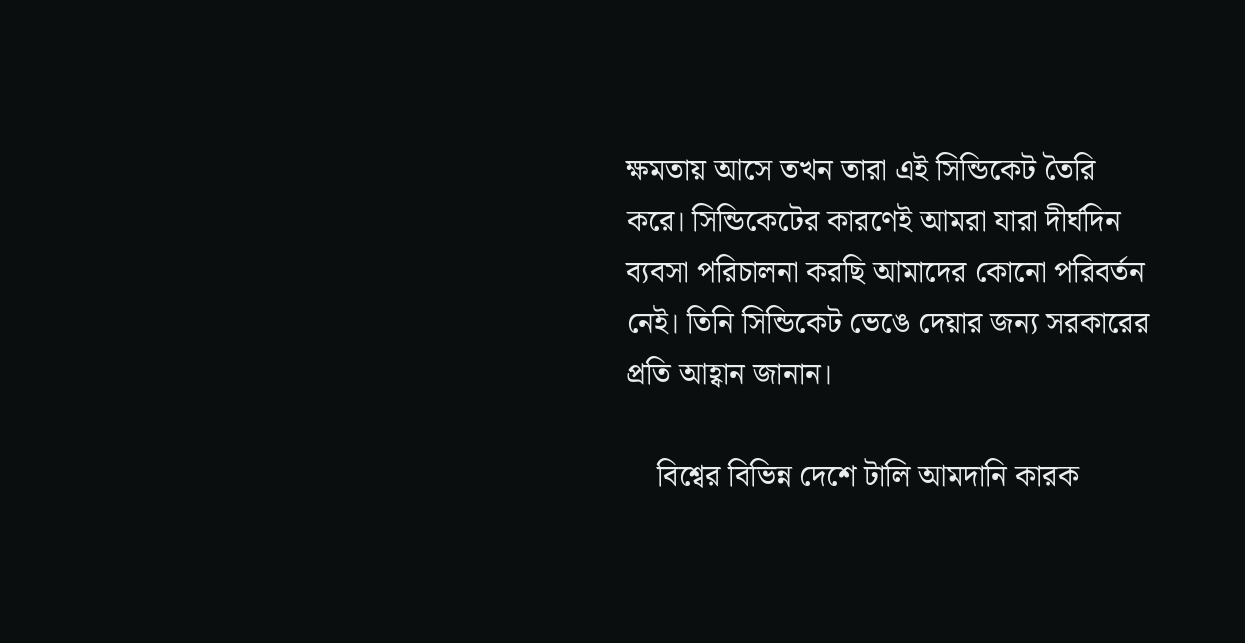ক্ষমতায় আসে তখন তারা এই সিন্ডিকেট তৈরি করে। সিন্ডিকেটের কারণেই আমরা যারা দীর্ঘদিন ব্যবসা পরিচালনা করছি আমাদের কোনো পরিবর্তন নেই। তিনি সিন্ডিকেট ভেঙে দেয়ার জন্য সরকারের প্রতি আহ্বান জানান।

    বিশ্বের বিভিন্ন দেশে টালি আমদানি কারক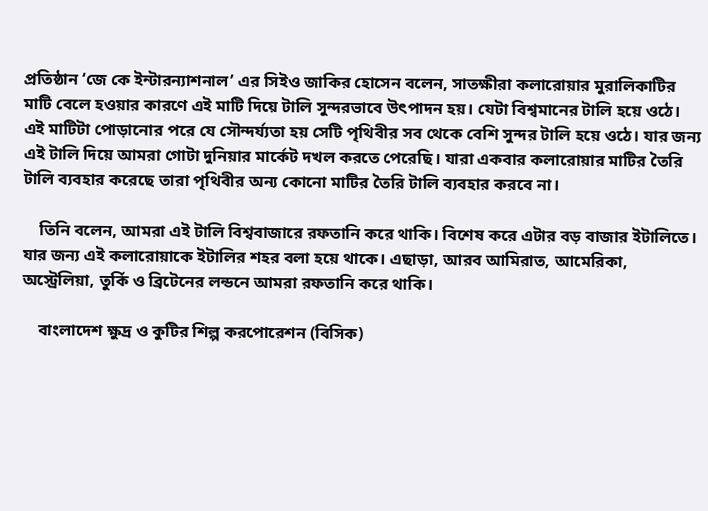প্রতিষ্ঠান ‘জে কে ইন্টারন্যাশনাল’ এর সিইও জাকির হোসেন বলেন, সাতক্ষীরা কলারোয়ার মুরালিকাটির মাটি বেলে হওয়ার কারণে এই মাটি দিয়ে টালি সুন্দরভাবে উৎপাদন হয়। যেটা বিশ্বমানের টালি হয়ে ওঠে। এই মাটিটা পোড়ানোর পরে যে সৌন্দর্য্যতা হয় সেটি পৃথিবীর সব থেকে বেশি সুন্দর টালি হয়ে ওঠে। যার জন্য এই টালি দিয়ে আমরা গোটা দুনিয়ার মার্কেট দখল করতে পেরেছি। যারা একবার কলারোয়ার মাটির তৈরি টালি ব্যবহার করেছে তারা পৃথিবীর অন্য কোনো মাটির তৈরি টালি ব্যবহার করবে না।

    তিনি বলেন, আমরা এই টালি বিশ্ববাজারে রফতানি করে থাকি। বিশেষ করে এটার বড় বাজার ইটালিতে। যার জন্য এই কলারোয়াকে ইটালির শহর বলা হয়ে থাকে। এছাড়া, আরব আমিরাত, আমেরিকা, অস্ট্রেলিয়া, তুর্কি ও ব্রিটেনের লন্ডনে আমরা রফতানি করে থাকি।

    বাংলাদেশ ক্ষুদ্র ও কুটির শিল্প করপোরেশন (বিসিক)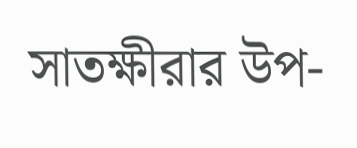সাতক্ষীরার উপ-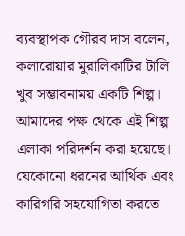ব্যবস্থাপক গৌরব দাস বলেন, কলারোয়ার মুরালিকাটির টালি খুব সম্ভাবনাময় একটি শিল্প। আমাদের পক্ষ থেকে এই শিল্প এলাকা পরিদর্শন করা হয়েছে। যেকোনো ধরনের আর্থিক এবং কারিগরি সহযোগিতা করতে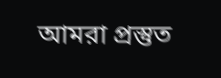আমরা প্রস্তুত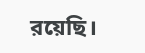রয়েছি।